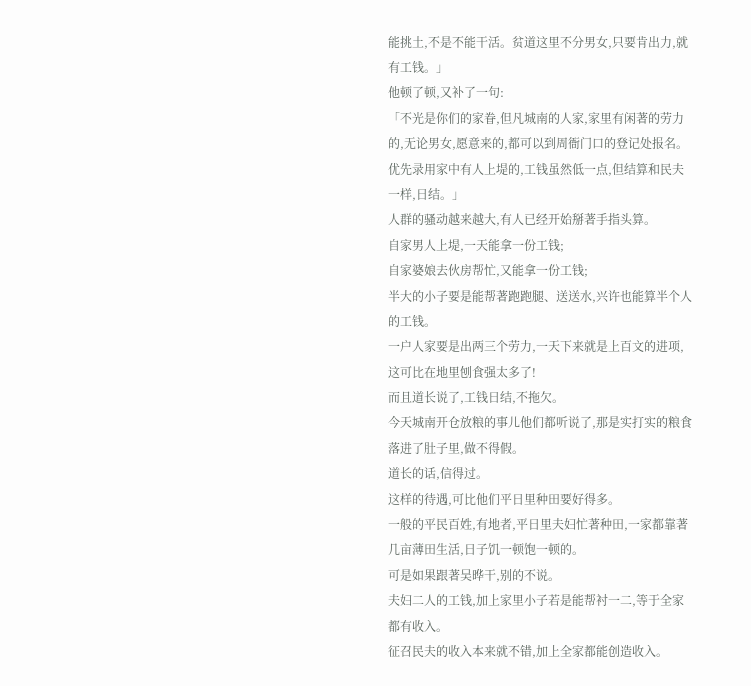能挑土,不是不能干活。贫道这里不分男女,只要肯出力,就有工钱。」
他顿了顿,又补了一句:
「不光是你们的家眷,但凡城南的人家,家里有闲著的劳力的,无论男女,愿意来的,都可以到周衙门口的登记处报名。
优先录用家中有人上堤的,工钱虽然低一点,但结算和民夫一样,日结。」
人群的骚动越来越大,有人已经开始掰著手指头算。
自家男人上堤,一天能拿一份工钱;
自家婆娘去伙房帮忙,又能拿一份工钱;
半大的小子要是能帮著跑跑腿、送送水,兴许也能算半个人的工钱。
一户人家要是出两三个劳力,一天下来就是上百文的进项,这可比在地里刨食强太多了!
而且道长说了,工钱日结,不拖欠。
今天城南开仓放粮的事儿他们都听说了,那是实打实的粮食落进了肚子里,做不得假。
道长的话,信得过。
这样的待遇,可比他们平日里种田要好得多。
一般的平民百姓,有地者,平日里夫妇忙著种田,一家都靠著几亩薄田生活,日子饥一顿饱一顿的。
可是如果跟著吴晔干,别的不说。
夫妇二人的工钱,加上家里小子若是能帮衬一二,等于全家都有收入。
征召民夫的收入本来就不错,加上全家都能创造收入。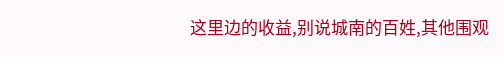这里边的收益,别说城南的百姓,其他围观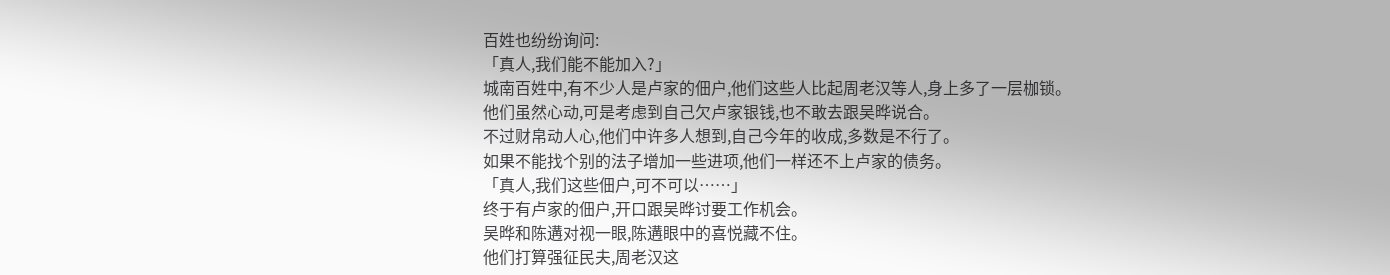百姓也纷纷询问:
「真人,我们能不能加入?」
城南百姓中,有不少人是卢家的佃户,他们这些人比起周老汉等人,身上多了一层枷锁。
他们虽然心动,可是考虑到自己欠卢家银钱,也不敢去跟吴晔说合。
不过财帛动人心,他们中许多人想到,自己今年的收成,多数是不行了。
如果不能找个别的法子增加一些进项,他们一样还不上卢家的债务。
「真人,我们这些佃户,可不可以……」
终于有卢家的佃户,开口跟吴晔讨要工作机会。
吴晔和陈遘对视一眼,陈遘眼中的喜悦藏不住。
他们打算强征民夫,周老汉这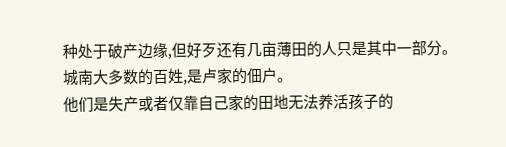种处于破产边缘,但好歹还有几亩薄田的人只是其中一部分。
城南大多数的百姓,是卢家的佃户。
他们是失产或者仅靠自己家的田地无法养活孩子的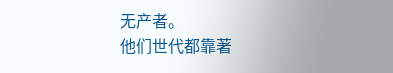无产者。
他们世代都靠著